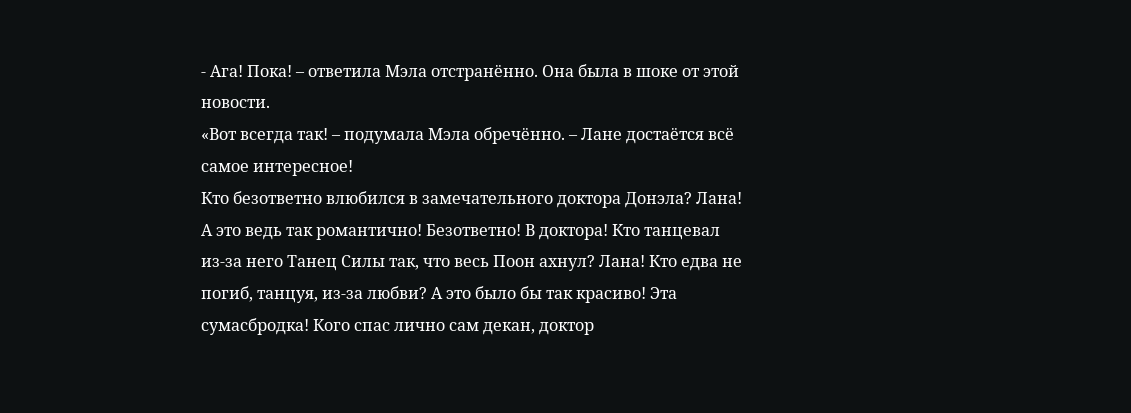- Ага! Пока! – ответила Мэла отстранённо. Она была в шоке от этой новости.
«Вот всегда так! – подумала Мэла обречённо. – Лане достаётся всё самое интересное!
Кто безответно влюбился в замечательного доктора Донэла? Лана! А это ведь так романтично! Безответно! В доктора! Кто танцевал из-за него Танец Силы так, что весь Поон ахнул? Лана! Кто едва не погиб, танцуя, из-за любви? А это было бы так красиво! Эта сумасбродка! Кого спас лично сам декан, доктор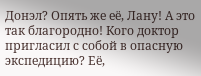Донэл? Опять же её, Лану! А это так благородно! Кого доктор пригласил с собой в опасную экспедицию? Её,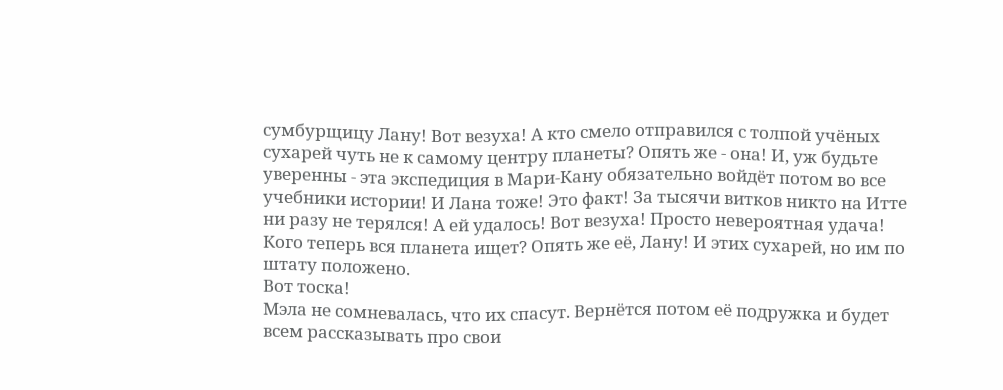сумбурщицу Лану! Вот везуха! А кто смело отправился с толпой учёных сухарей чуть не к самому центру планеты? Опять же - она! И, уж будьте уверенны - эта экспедиция в Мари-Кану обязательно войдёт потом во все учебники истории! И Лана тоже! Это факт! За тысячи витков никто на Итте ни разу не терялся! А ей удалось! Вот везуха! Просто невероятная удача! Кого теперь вся планета ищет? Опять же её, Лану! И этих сухарей, но им по штату положено.
Вот тоска!
Мэла не сомневалась, что их спасут. Вернётся потом её подружка и будет всем рассказывать про свои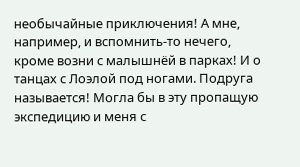необычайные приключения! А мне, например, и вспомнить-то нечего, кроме возни с малышнёй в парках! И о танцах с Лоэлой под ногами. Подруга называется! Могла бы в эту пропащую экспедицию и меня с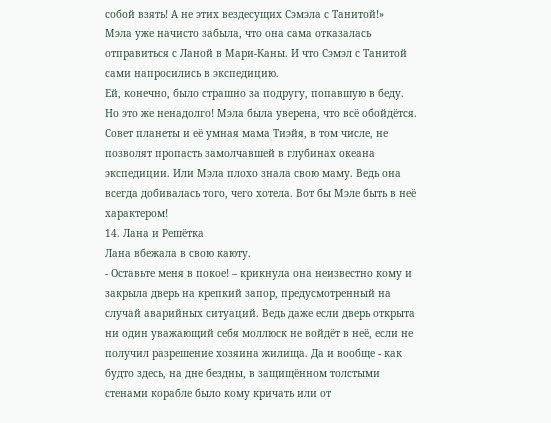собой взять! А не этих вездесущих Сэмэла с Танитой!»
Мэла уже начисто забыла, что она сама отказалась отправиться с Ланой в Мари-Каны. И что Сэмэл с Танитой сами напросились в экспедицию.
Ей, конечно, было страшно за подругу, попавшую в беду. Но это же ненадолго! Мэла была уверена, что всё обойдётся. Совет планеты и её умная мама Тиэйя, в том числе, не позволят пропасть замолчавшей в глубинах океана экспедиции. Или Мэла плохо знала свою маму. Ведь она всегда добивалась того, чего хотела. Вот бы Мэле быть в неё характером!
14. Лана и Решётка
Лана вбежала в свою каюту.
- Оставьте меня в покое! – крикнула она неизвестно кому и закрыла дверь на крепкий запор, предусмотренный на случай аварийных ситуаций. Ведь даже если дверь открыта ни один уважающий себя моллюск не войдёт в неё, если не получил разрешение хозяина жилища. Да и вообще - как будто здесь, на дне бездны, в защищённом толстыми стенами корабле было кому кричать или от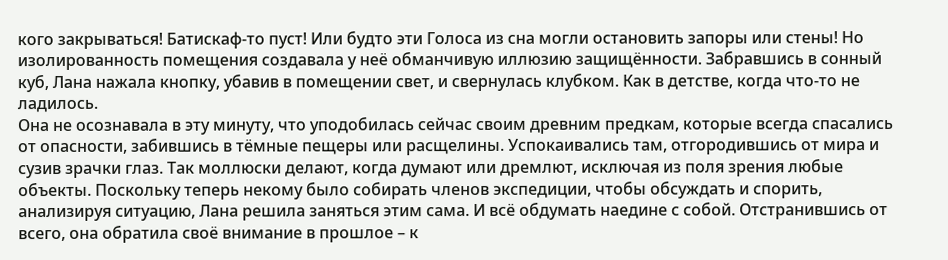кого закрываться! Батискаф-то пуст! Или будто эти Голоса из сна могли остановить запоры или стены! Но изолированность помещения создавала у неё обманчивую иллюзию защищённости. Забравшись в сонный куб, Лана нажала кнопку, убавив в помещении свет, и свернулась клубком. Как в детстве, когда что-то не ладилось.
Она не осознавала в эту минуту, что уподобилась сейчас своим древним предкам, которые всегда спасались от опасности, забившись в тёмные пещеры или расщелины. Успокаивались там, отгородившись от мира и сузив зрачки глаз. Так моллюски делают, когда думают или дремлют, исключая из поля зрения любые объекты. Поскольку теперь некому было собирать членов экспедиции, чтобы обсуждать и спорить, анализируя ситуацию, Лана решила заняться этим сама. И всё обдумать наедине с собой. Отстранившись от всего, она обратила своё внимание в прошлое – к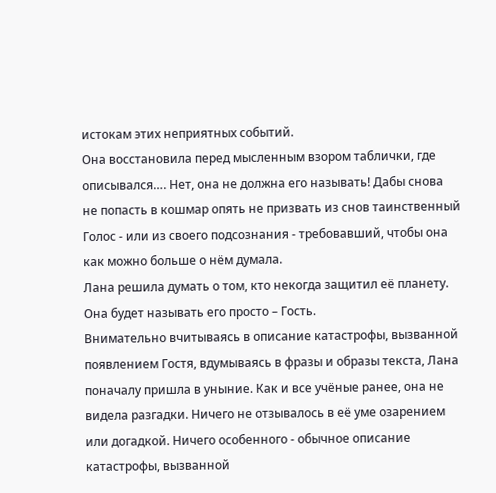истокам этих неприятных событий.
Она восстановила перед мысленным взором таблички, где описывался…. Нет, она не должна его называть! Дабы снова не попасть в кошмар опять не призвать из снов таинственный Голос - или из своего подсознания - требовавший, чтобы она как можно больше о нём думала.
Лана решила думать о том, кто некогда защитил её планету. Она будет называть его просто – Гость.
Внимательно вчитываясь в описание катастрофы, вызванной появлением Гостя, вдумываясь в фразы и образы текста, Лана поначалу пришла в уныние. Как и все учёные ранее, она не видела разгадки. Ничего не отзывалось в её уме озарением или догадкой. Ничего особенного - обычное описание катастрофы, вызванной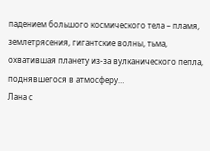падением большого космического тела – пламя, землетрясения, гигантские волны, тьма, охватившая планету из-за вулканического пепла, поднявшегося в атмосферу…
Лана с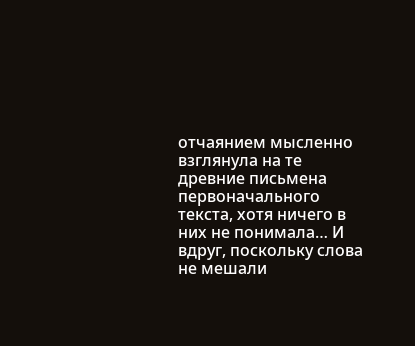отчаянием мысленно взглянула на те древние письмена первоначального текста, хотя ничего в них не понимала… И вдруг, поскольку слова не мешали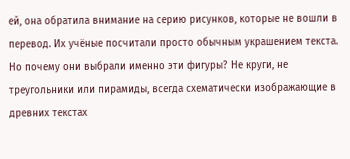ей, она обратила внимание на серию рисунков, которые не вошли в перевод. Их учёные посчитали просто обычным украшением текста.
Но почему они выбрали именно эти фигуры? Не круги, не треугольники или пирамиды, всегда схематически изображающие в древних текстах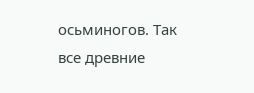осьминогов. Так все древние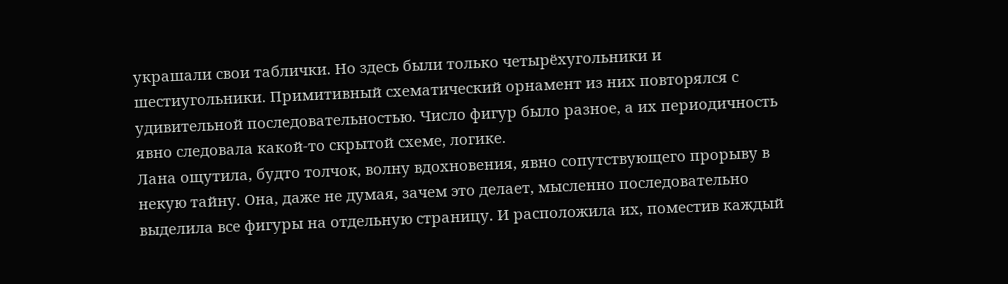украшали свои таблички. Но здесь были только четырёхугольники и шестиугольники. Примитивный схематический орнамент из них повторялся с удивительной последовательностью. Число фигур было разное, а их периодичность явно следовала какой-то скрытой схеме, логике.
Лана ощутила, будто толчок, волну вдохновения, явно сопутствующего прорыву в некую тайну. Она, даже не думая, зачем это делает, мысленно последовательно выделила все фигуры на отдельную страницу. И расположила их, поместив каждый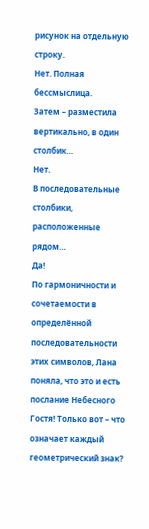рисунок на отдельную строку.
Нет. Полная бессмыслица.
Затем – разместила вертикально, в один столбик…
Нет.
В последовательные столбики, расположенные рядом…
Да!
По гармоничности и сочетаемости в определённой последовательности этих символов, Лана поняла, что это и есть послание Небесного Гостя! Только вот – что означает каждый геометрический знак?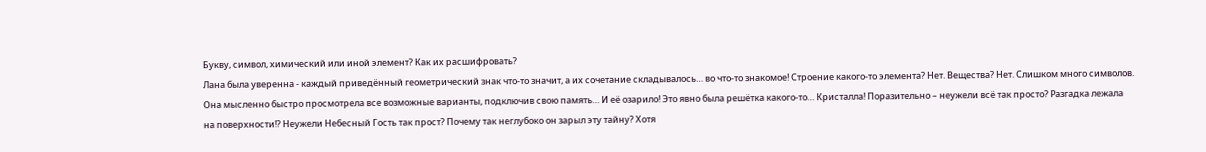Букву, символ, химический или иной элемент? Как их расшифровать?
Лана была уверенна - каждый приведённый геометрический знак что-то значит, а их сочетание складывалось… во что-то знакомое! Строение какого-то элемента? Нет. Вещества? Нет. Слишком много символов.
Она мысленно быстро просмотрела все возможные варианты, подключив свою память… И её озарило! Это явно была решётка какого-то… Кристалла! Поразительно – неужели всё так просто? Разгадка лежала на поверхности!? Неужели Небесный Гость так прост? Почему так неглубоко он зарыл эту тайну? Хотя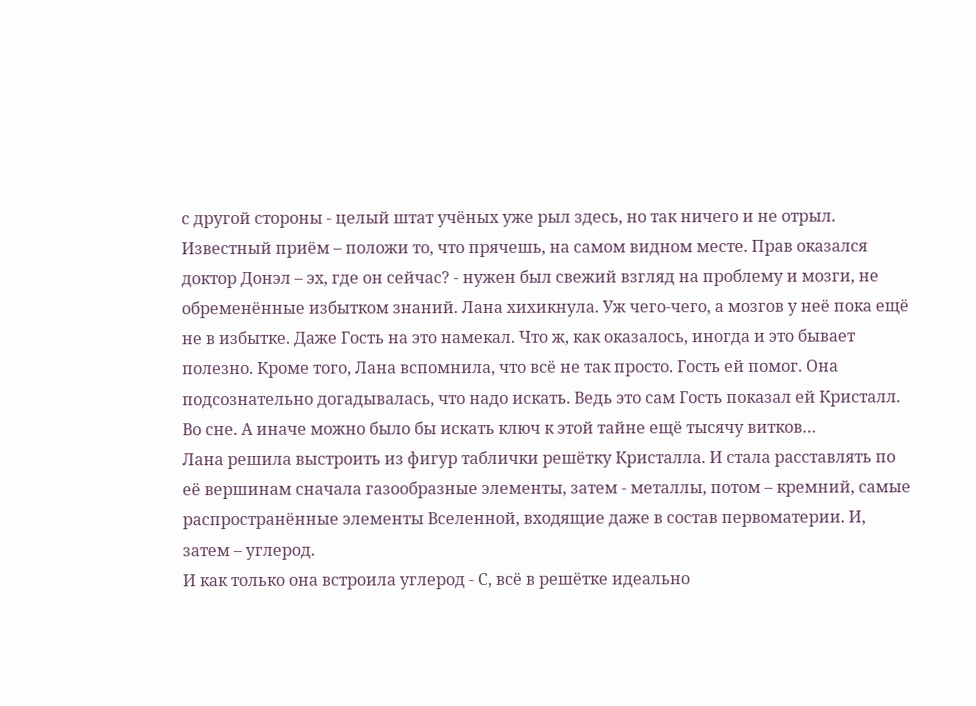с другой стороны - целый штат учёных уже рыл здесь, но так ничего и не отрыл. Известный приём – положи то, что прячешь, на самом видном месте. Прав оказался доктор Донэл – эх, где он сейчас? - нужен был свежий взгляд на проблему и мозги, не обременённые избытком знаний. Лана хихикнула. Уж чего-чего, а мозгов у неё пока ещё не в избытке. Даже Гость на это намекал. Что ж, как оказалось, иногда и это бывает полезно. Кроме того, Лана вспомнила, что всё не так просто. Гость ей помог. Она подсознательно догадывалась, что надо искать. Ведь это сам Гость показал ей Кристалл. Во сне. А иначе можно было бы искать ключ к этой тайне ещё тысячу витков…
Лана решила выстроить из фигур таблички решётку Кристалла. И стала расставлять по её вершинам сначала газообразные элементы, затем - металлы, потом – кремний, самые распространённые элементы Вселенной, входящие даже в состав первоматерии. И, затем – углерод.
И как только она встроила углерод - С, всё в решётке идеально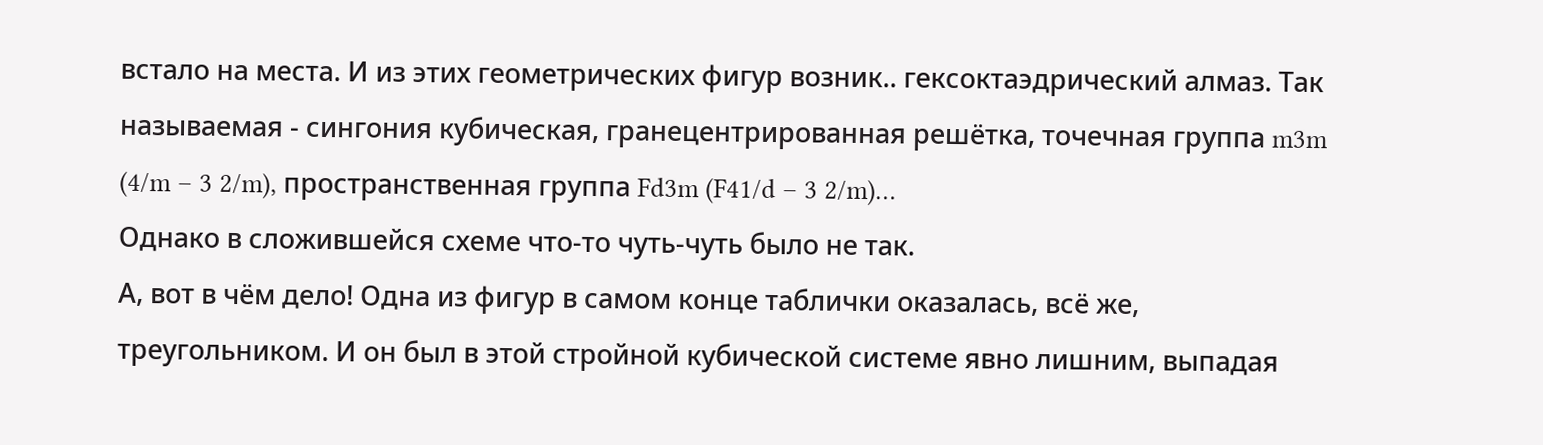встало на места. И из этих геометрических фигур возник.. гексоктаэдрический алмаз. Так называемая - сингония кубическая, гранецентрированная решётка, точечная группа m3m (4/m – 3 2/m), пространственная группа Fd3m (F41/d – 3 2/m)…
Однако в сложившейся схеме что-то чуть-чуть было не так.
А, вот в чём дело! Одна из фигур в самом конце таблички оказалась, всё же, треугольником. И он был в этой стройной кубической системе явно лишним, выпадая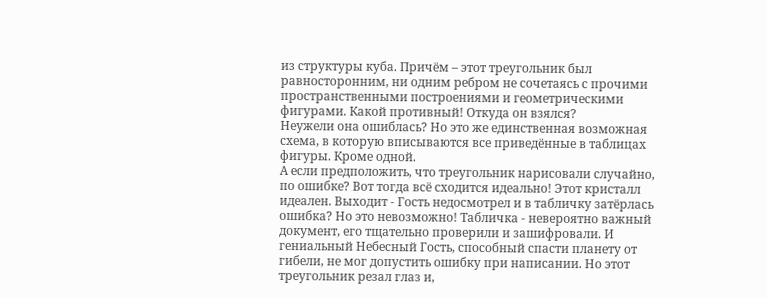из структуры куба. Причём – этот треугольник был равносторонним, ни одним ребром не сочетаясь с прочими пространственными построениями и геометрическими фигурами. Какой противный! Откуда он взялся?
Неужели она ошиблась? Но это же единственная возможная схема, в которую вписываются все приведённые в таблицах фигуры. Кроме одной.
А если предположить, что треугольник нарисовали случайно, по ошибке? Вот тогда всё сходится идеально! Этот кристалл идеален. Выходит - Гость недосмотрел и в табличку затёрлась ошибка? Но это невозможно! Табличка - невероятно важный документ, его тщательно проверили и зашифровали. И гениальный Небесный Гость, способный спасти планету от гибели, не мог допустить ошибку при написании. Но этот треугольник резал глаз и,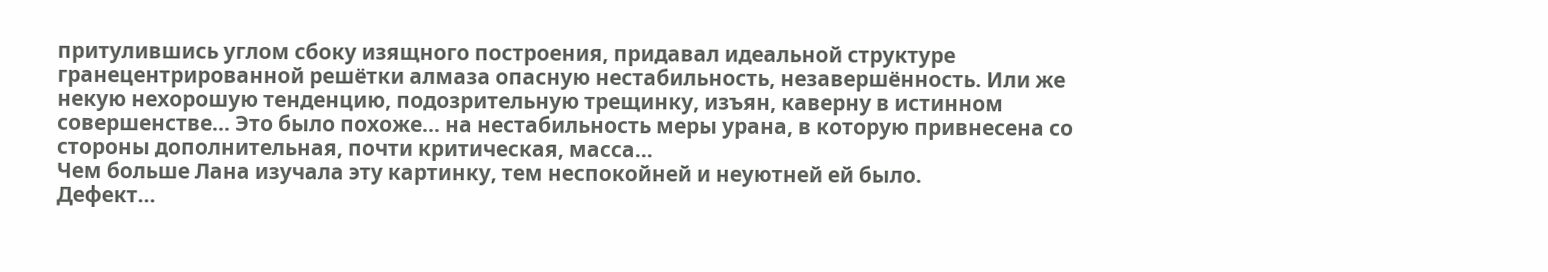притулившись углом сбоку изящного построения, придавал идеальной структуре гранецентрированной решётки алмаза опасную нестабильность, незавершённость. Или же некую нехорошую тенденцию, подозрительную трещинку, изъян, каверну в истинном совершенстве… Это было похоже… на нестабильность меры урана, в которую привнесена со стороны дополнительная, почти критическая, масса…
Чем больше Лана изучала эту картинку, тем неспокойней и неуютней ей было.
Дефект…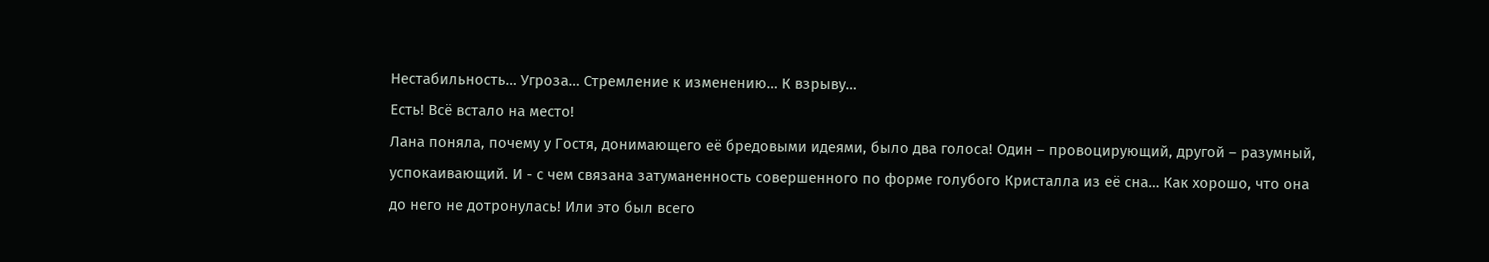Нестабильность… Угроза… Стремление к изменению… К взрыву…
Есть! Всё встало на место!
Лана поняла, почему у Гостя, донимающего её бредовыми идеями, было два голоса! Один – провоцирующий, другой – разумный, успокаивающий. И - с чем связана затуманенность совершенного по форме голубого Кристалла из её сна… Как хорошо, что она до него не дотронулась! Или это был всего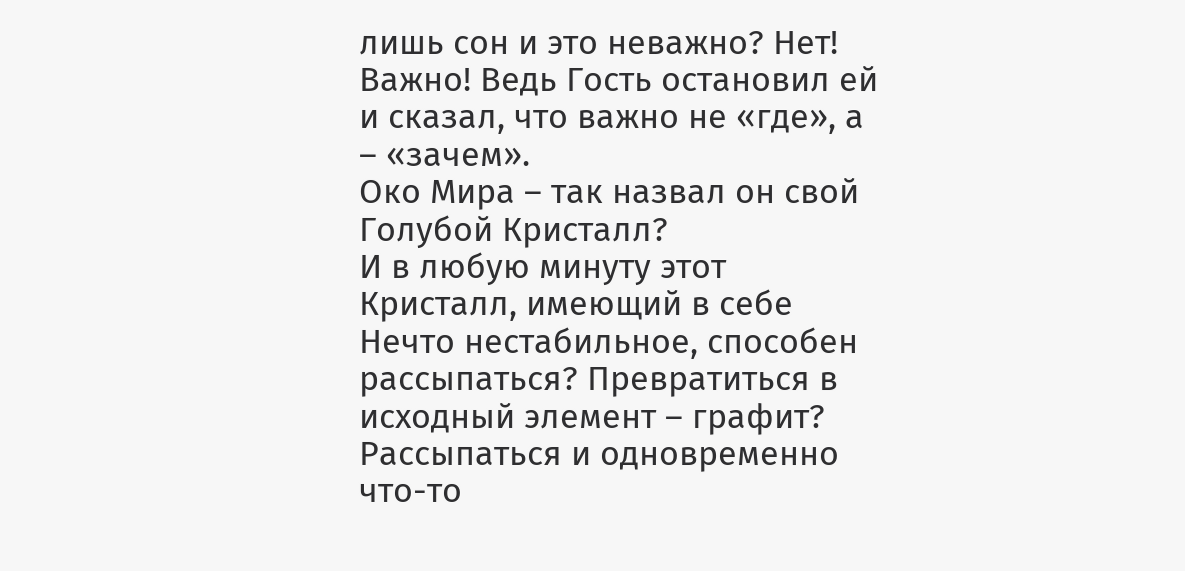лишь сон и это неважно? Нет! Важно! Ведь Гость остановил ей и сказал, что важно не «где», а – «зачем».
Око Мира – так назвал он свой Голубой Кристалл?
И в любую минуту этот Кристалл, имеющий в себе Нечто нестабильное, способен рассыпаться? Превратиться в исходный элемент – графит? Рассыпаться и одновременно что-то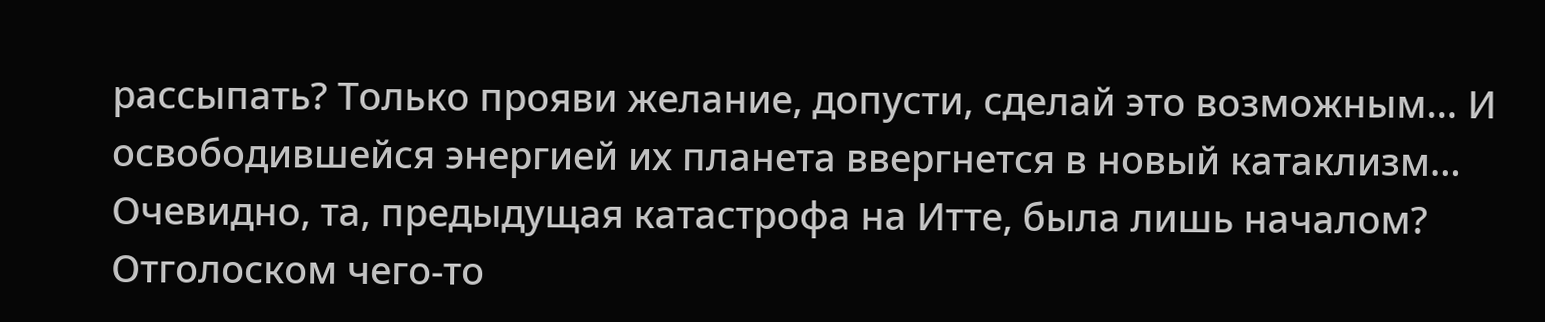рассыпать? Только прояви желание, допусти, сделай это возможным… И освободившейся энергией их планета ввергнется в новый катаклизм… Очевидно, та, предыдущая катастрофа на Итте, была лишь началом? Отголоском чего-то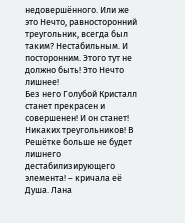недовершённого. Или же это Нечто, равносторонний треугольник, всегда был таким? Нестабильным. И посторонним. Этого тут не должно быть! Это Нечто лишнее!
Без него Голубой Кристалл станет прекрасен и совершенен! И он станет! Никаких треугольников! В Решётке больше не будет лишнего дестабилизирующего элемента! – кричала её Душа. Лана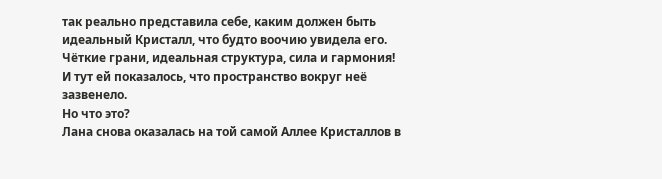так реально представила себе, каким должен быть идеальный Кристалл, что будто воочию увидела его. Чёткие грани, идеальная структура, сила и гармония!
И тут ей показалось, что пространство вокруг неё зазвенело.
Но что это?
Лана снова оказалась на той самой Аллее Кристаллов в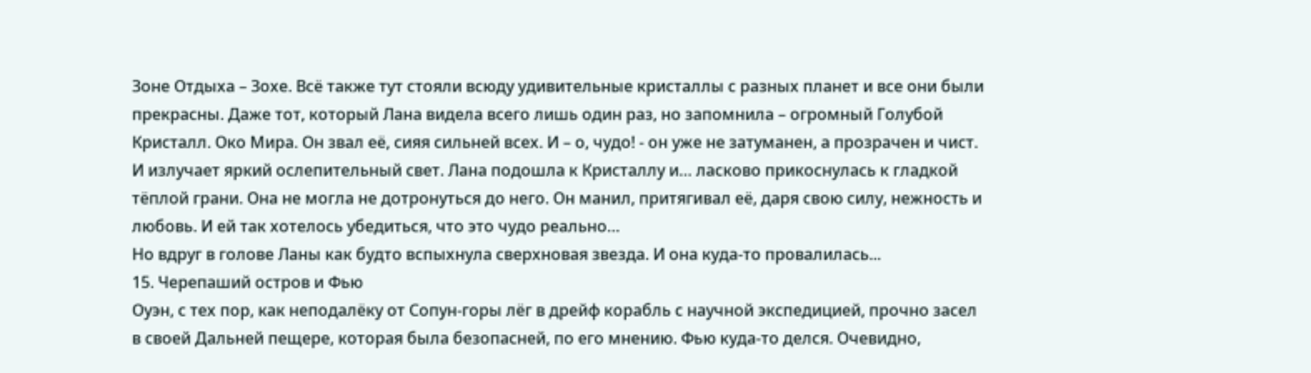Зоне Отдыха – Зохе. Всё также тут стояли всюду удивительные кристаллы с разных планет и все они были прекрасны. Даже тот, который Лана видела всего лишь один раз, но запомнила – огромный Голубой Кристалл. Око Мира. Он звал её, сияя сильней всех. И – о, чудо! - он уже не затуманен, а прозрачен и чист. И излучает яркий ослепительный свет. Лана подошла к Кристаллу и… ласково прикоснулась к гладкой тёплой грани. Она не могла не дотронуться до него. Он манил, притягивал её, даря свою силу, нежность и любовь. И ей так хотелось убедиться, что это чудо реально…
Но вдруг в голове Ланы как будто вспыхнула сверхновая звезда. И она куда-то провалилась...
15. Черепаший остров и Фью
Оуэн, с тех пор, как неподалёку от Сопун-горы лёг в дрейф корабль с научной экспедицией, прочно засел в своей Дальней пещере, которая была безопасней, по его мнению. Фью куда-то делся. Очевидно,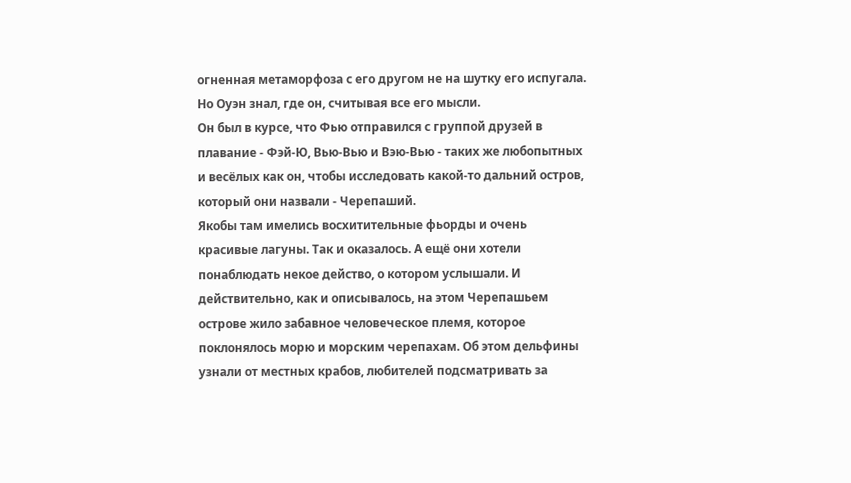огненная метаморфоза с его другом не на шутку его испугала. Но Оуэн знал, где он, считывая все его мысли.
Он был в курсе, что Фью отправился с группой друзей в плавание - Фэй-Ю, Вью-Вью и Вэю-Вью - таких же любопытных и весёлых как он, чтобы исследовать какой-то дальний остров, который они назвали - Черепаший.
Якобы там имелись восхитительные фьорды и очень красивые лагуны. Так и оказалось. А ещё они хотели понаблюдать некое действо, о котором услышали. И действительно, как и описывалось, на этом Черепашьем острове жило забавное человеческое племя, которое поклонялось морю и морским черепахам. Об этом дельфины узнали от местных крабов, любителей подсматривать за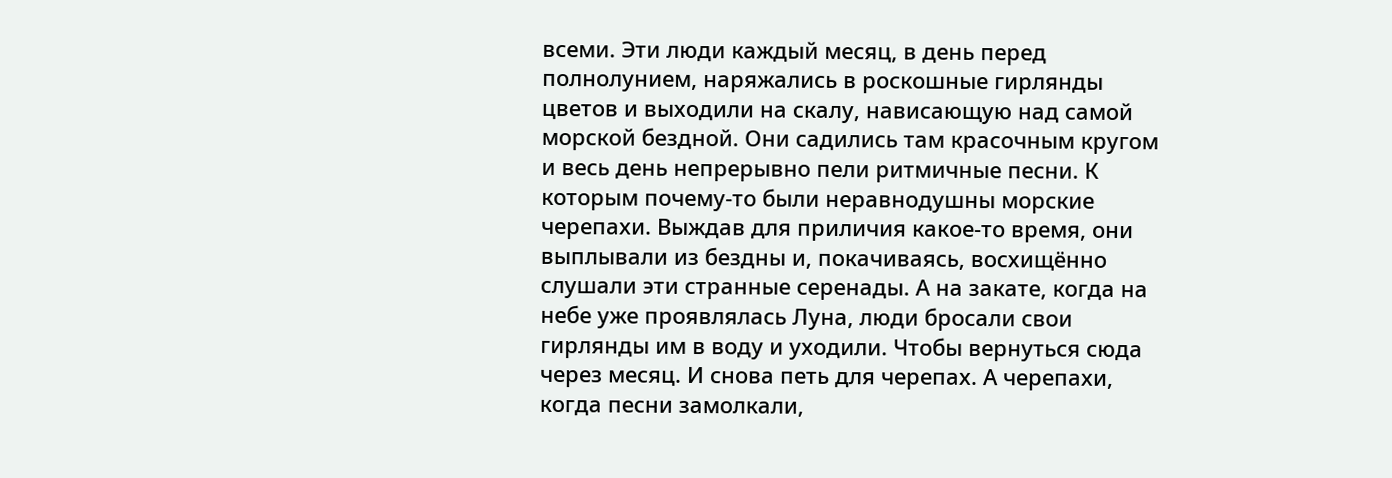всеми. Эти люди каждый месяц, в день перед полнолунием, наряжались в роскошные гирлянды цветов и выходили на скалу, нависающую над самой морской бездной. Они садились там красочным кругом и весь день непрерывно пели ритмичные песни. К которым почему-то были неравнодушны морские черепахи. Выждав для приличия какое-то время, они выплывали из бездны и, покачиваясь, восхищённо слушали эти странные серенады. А на закате, когда на небе уже проявлялась Луна, люди бросали свои гирлянды им в воду и уходили. Чтобы вернуться сюда через месяц. И снова петь для черепах. А черепахи, когда песни замолкали,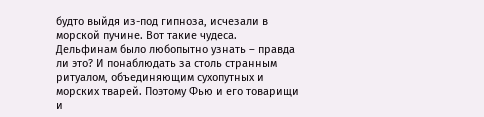будто выйдя из-под гипноза, исчезали в морской пучине. Вот такие чудеса.
Дельфинам было любопытно узнать – правда ли это? И понаблюдать за столь странным ритуалом, объединяющим сухопутных и морских тварей. Поэтому Фью и его товарищи и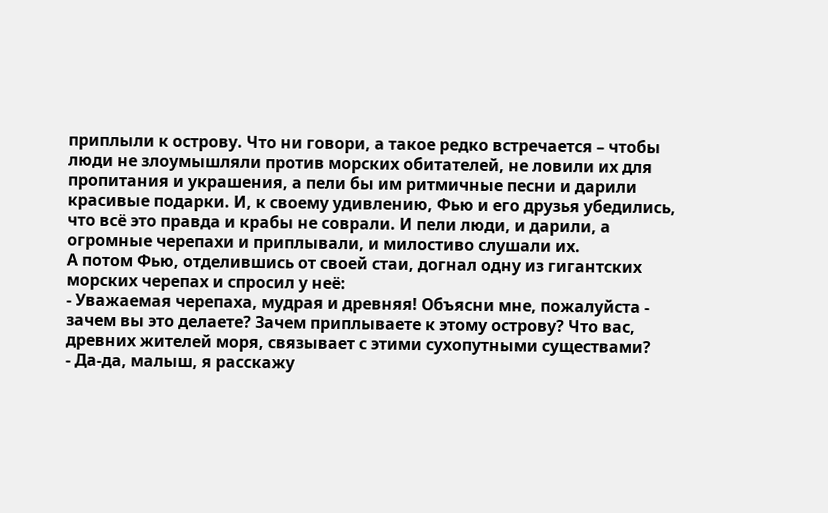приплыли к острову. Что ни говори, а такое редко встречается – чтобы люди не злоумышляли против морских обитателей, не ловили их для пропитания и украшения, а пели бы им ритмичные песни и дарили красивые подарки. И, к своему удивлению, Фью и его друзья убедились, что всё это правда и крабы не соврали. И пели люди, и дарили, а огромные черепахи и приплывали, и милостиво слушали их.
А потом Фью, отделившись от своей стаи, догнал одну из гигантских морских черепах и спросил у неё:
- Уважаемая черепаха, мудрая и древняя! Объясни мне, пожалуйста - зачем вы это делаете? Зачем приплываете к этому острову? Что вас, древних жителей моря, связывает с этими сухопутными существами?
- Да-да, малыш, я расскажу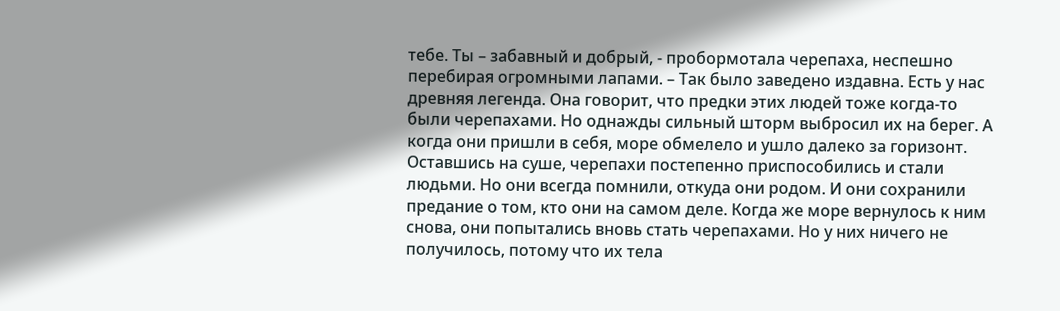тебе. Ты – забавный и добрый, - пробормотала черепаха, неспешно перебирая огромными лапами. – Так было заведено издавна. Есть у нас древняя легенда. Она говорит, что предки этих людей тоже когда-то были черепахами. Но однажды сильный шторм выбросил их на берег. А когда они пришли в себя, море обмелело и ушло далеко за горизонт. Оставшись на суше, черепахи постепенно приспособились и стали людьми. Но они всегда помнили, откуда они родом. И они сохранили предание о том, кто они на самом деле. Когда же море вернулось к ним снова, они попытались вновь стать черепахами. Но у них ничего не получилось, потому что их тела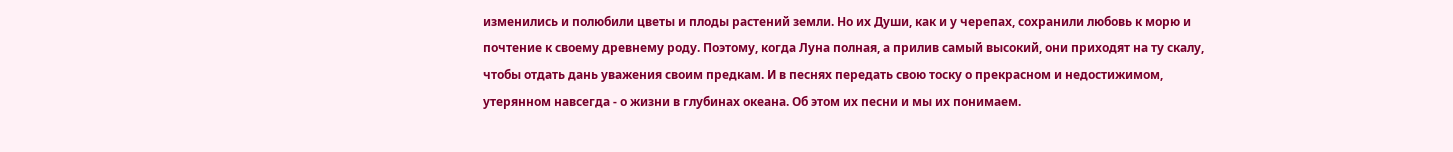изменились и полюбили цветы и плоды растений земли. Но их Души, как и у черепах, сохранили любовь к морю и почтение к своему древнему роду. Поэтому, когда Луна полная, а прилив самый высокий, они приходят на ту скалу, чтобы отдать дань уважения своим предкам. И в песнях передать свою тоску о прекрасном и недостижимом, утерянном навсегда - о жизни в глубинах океана. Об этом их песни и мы их понимаем.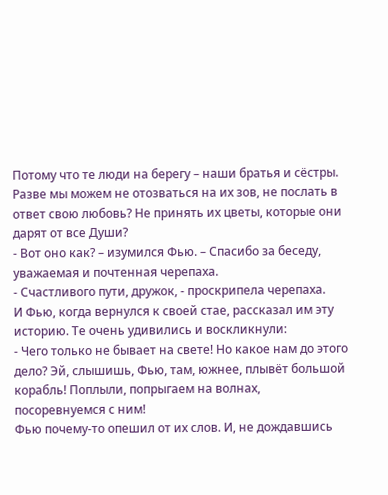Потому что те люди на берегу – наши братья и сёстры. Разве мы можем не отозваться на их зов, не послать в ответ свою любовь? Не принять их цветы, которые они дарят от все Души?
- Вот оно как? – изумился Фью. – Спасибо за беседу, уважаемая и почтенная черепаха.
- Счастливого пути, дружок, - проскрипела черепаха.
И Фью, когда вернулся к своей стае, рассказал им эту историю. Те очень удивились и воскликнули:
- Чего только не бывает на свете! Но какое нам до этого дело? Эй, слышишь, Фью, там, южнее, плывёт большой корабль! Поплыли, попрыгаем на волнах, посоревнуемся с ним!
Фью почему-то опешил от их слов. И, не дождавшись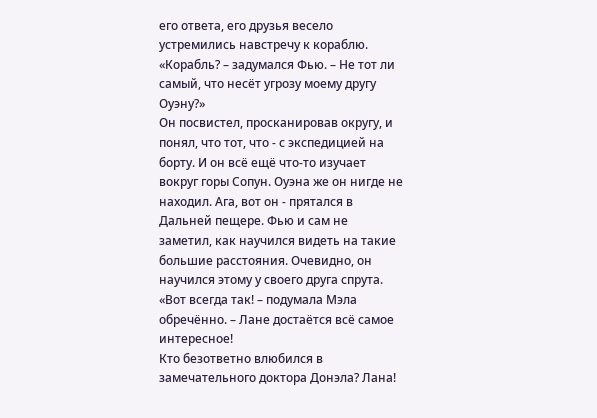его ответа, его друзья весело устремились навстречу к кораблю.
«Корабль? – задумался Фью. – Не тот ли самый, что несёт угрозу моему другу Оуэну?»
Он посвистел, просканировав округу, и понял, что тот, что - с экспедицией на борту. И он всё ещё что-то изучает вокруг горы Сопун. Оуэна же он нигде не находил. Ага, вот он - прятался в Дальней пещере. Фью и сам не заметил, как научился видеть на такие большие расстояния. Очевидно, он научился этому у своего друга спрута.
«Вот всегда так! – подумала Мэла обречённо. – Лане достаётся всё самое интересное!
Кто безответно влюбился в замечательного доктора Донэла? Лана!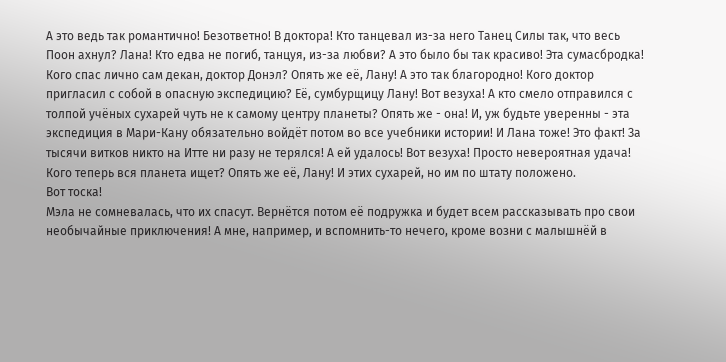А это ведь так романтично! Безответно! В доктора! Кто танцевал из-за него Танец Силы так, что весь Поон ахнул? Лана! Кто едва не погиб, танцуя, из-за любви? А это было бы так красиво! Эта сумасбродка! Кого спас лично сам декан, доктор Донэл? Опять же её, Лану! А это так благородно! Кого доктор пригласил с собой в опасную экспедицию? Её, сумбурщицу Лану! Вот везуха! А кто смело отправился с толпой учёных сухарей чуть не к самому центру планеты? Опять же - она! И, уж будьте уверенны - эта экспедиция в Мари-Кану обязательно войдёт потом во все учебники истории! И Лана тоже! Это факт! За тысячи витков никто на Итте ни разу не терялся! А ей удалось! Вот везуха! Просто невероятная удача! Кого теперь вся планета ищет? Опять же её, Лану! И этих сухарей, но им по штату положено.
Вот тоска!
Мэла не сомневалась, что их спасут. Вернётся потом её подружка и будет всем рассказывать про свои необычайные приключения! А мне, например, и вспомнить-то нечего, кроме возни с малышнёй в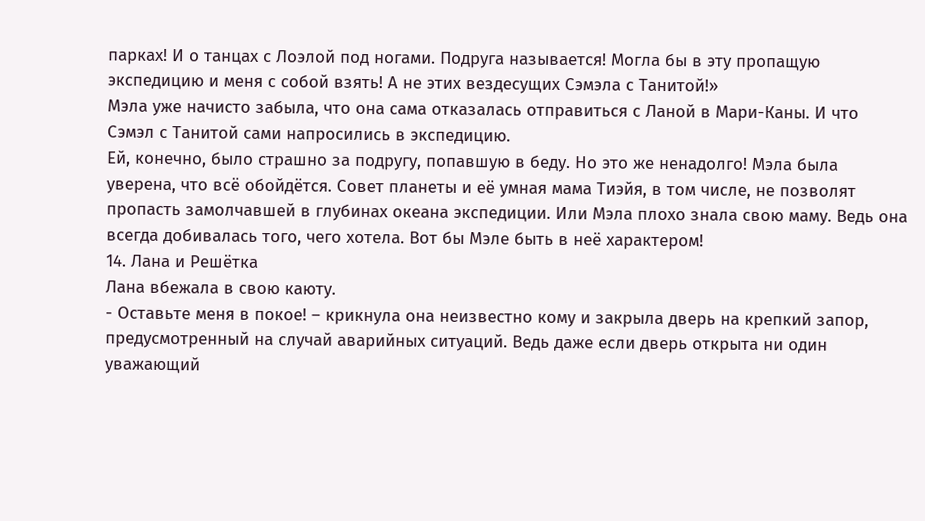парках! И о танцах с Лоэлой под ногами. Подруга называется! Могла бы в эту пропащую экспедицию и меня с собой взять! А не этих вездесущих Сэмэла с Танитой!»
Мэла уже начисто забыла, что она сама отказалась отправиться с Ланой в Мари-Каны. И что Сэмэл с Танитой сами напросились в экспедицию.
Ей, конечно, было страшно за подругу, попавшую в беду. Но это же ненадолго! Мэла была уверена, что всё обойдётся. Совет планеты и её умная мама Тиэйя, в том числе, не позволят пропасть замолчавшей в глубинах океана экспедиции. Или Мэла плохо знала свою маму. Ведь она всегда добивалась того, чего хотела. Вот бы Мэле быть в неё характером!
14. Лана и Решётка
Лана вбежала в свою каюту.
- Оставьте меня в покое! – крикнула она неизвестно кому и закрыла дверь на крепкий запор, предусмотренный на случай аварийных ситуаций. Ведь даже если дверь открыта ни один уважающий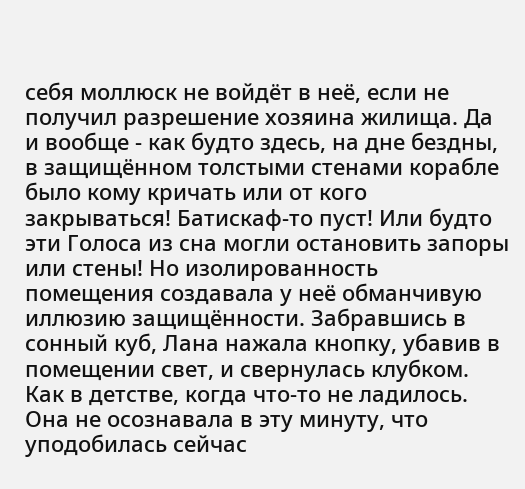себя моллюск не войдёт в неё, если не получил разрешение хозяина жилища. Да и вообще - как будто здесь, на дне бездны, в защищённом толстыми стенами корабле было кому кричать или от кого закрываться! Батискаф-то пуст! Или будто эти Голоса из сна могли остановить запоры или стены! Но изолированность помещения создавала у неё обманчивую иллюзию защищённости. Забравшись в сонный куб, Лана нажала кнопку, убавив в помещении свет, и свернулась клубком. Как в детстве, когда что-то не ладилось.
Она не осознавала в эту минуту, что уподобилась сейчас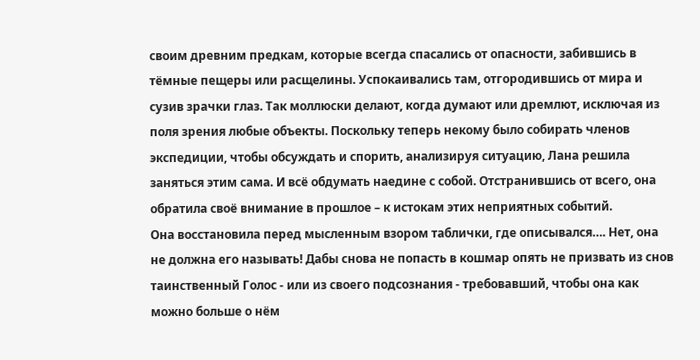своим древним предкам, которые всегда спасались от опасности, забившись в тёмные пещеры или расщелины. Успокаивались там, отгородившись от мира и сузив зрачки глаз. Так моллюски делают, когда думают или дремлют, исключая из поля зрения любые объекты. Поскольку теперь некому было собирать членов экспедиции, чтобы обсуждать и спорить, анализируя ситуацию, Лана решила заняться этим сама. И всё обдумать наедине с собой. Отстранившись от всего, она обратила своё внимание в прошлое – к истокам этих неприятных событий.
Она восстановила перед мысленным взором таблички, где описывался…. Нет, она не должна его называть! Дабы снова не попасть в кошмар опять не призвать из снов таинственный Голос - или из своего подсознания - требовавший, чтобы она как можно больше о нём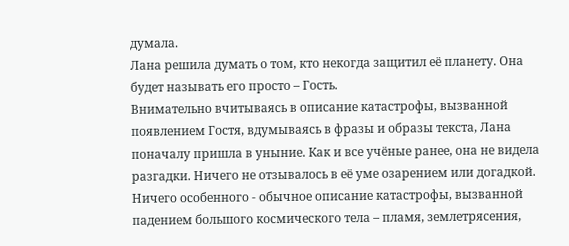думала.
Лана решила думать о том, кто некогда защитил её планету. Она будет называть его просто – Гость.
Внимательно вчитываясь в описание катастрофы, вызванной появлением Гостя, вдумываясь в фразы и образы текста, Лана поначалу пришла в уныние. Как и все учёные ранее, она не видела разгадки. Ничего не отзывалось в её уме озарением или догадкой. Ничего особенного - обычное описание катастрофы, вызванной падением большого космического тела – пламя, землетрясения,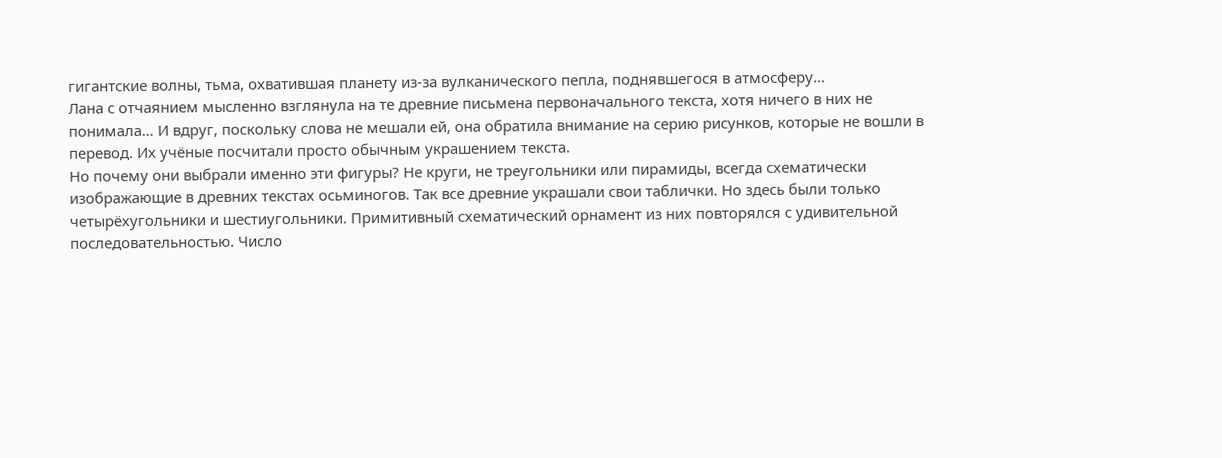гигантские волны, тьма, охватившая планету из-за вулканического пепла, поднявшегося в атмосферу…
Лана с отчаянием мысленно взглянула на те древние письмена первоначального текста, хотя ничего в них не понимала… И вдруг, поскольку слова не мешали ей, она обратила внимание на серию рисунков, которые не вошли в перевод. Их учёные посчитали просто обычным украшением текста.
Но почему они выбрали именно эти фигуры? Не круги, не треугольники или пирамиды, всегда схематически изображающие в древних текстах осьминогов. Так все древние украшали свои таблички. Но здесь были только четырёхугольники и шестиугольники. Примитивный схематический орнамент из них повторялся с удивительной последовательностью. Число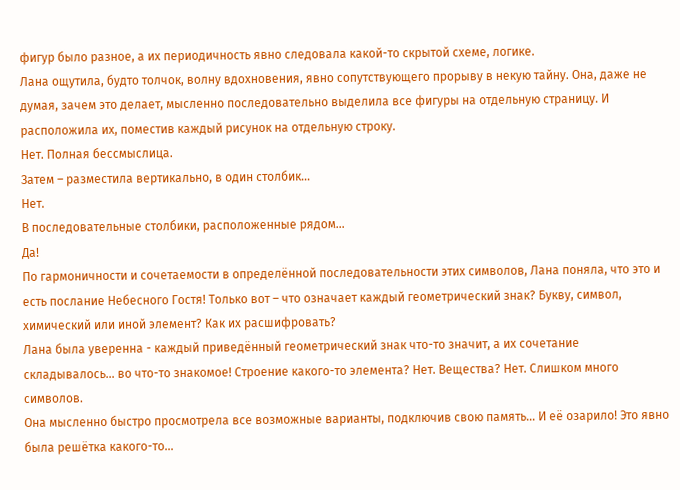фигур было разное, а их периодичность явно следовала какой-то скрытой схеме, логике.
Лана ощутила, будто толчок, волну вдохновения, явно сопутствующего прорыву в некую тайну. Она, даже не думая, зачем это делает, мысленно последовательно выделила все фигуры на отдельную страницу. И расположила их, поместив каждый рисунок на отдельную строку.
Нет. Полная бессмыслица.
Затем – разместила вертикально, в один столбик…
Нет.
В последовательные столбики, расположенные рядом…
Да!
По гармоничности и сочетаемости в определённой последовательности этих символов, Лана поняла, что это и есть послание Небесного Гостя! Только вот – что означает каждый геометрический знак? Букву, символ, химический или иной элемент? Как их расшифровать?
Лана была уверенна - каждый приведённый геометрический знак что-то значит, а их сочетание складывалось… во что-то знакомое! Строение какого-то элемента? Нет. Вещества? Нет. Слишком много символов.
Она мысленно быстро просмотрела все возможные варианты, подключив свою память… И её озарило! Это явно была решётка какого-то…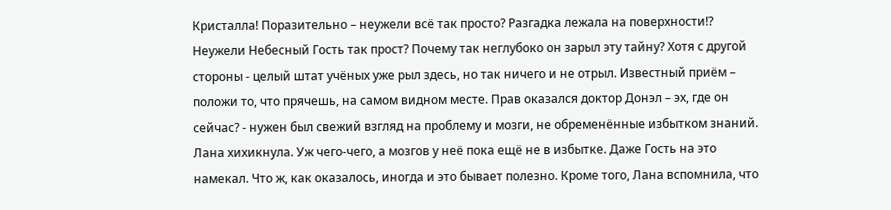Кристалла! Поразительно – неужели всё так просто? Разгадка лежала на поверхности!? Неужели Небесный Гость так прост? Почему так неглубоко он зарыл эту тайну? Хотя с другой стороны - целый штат учёных уже рыл здесь, но так ничего и не отрыл. Известный приём – положи то, что прячешь, на самом видном месте. Прав оказался доктор Донэл – эх, где он сейчас? - нужен был свежий взгляд на проблему и мозги, не обременённые избытком знаний. Лана хихикнула. Уж чего-чего, а мозгов у неё пока ещё не в избытке. Даже Гость на это намекал. Что ж, как оказалось, иногда и это бывает полезно. Кроме того, Лана вспомнила, что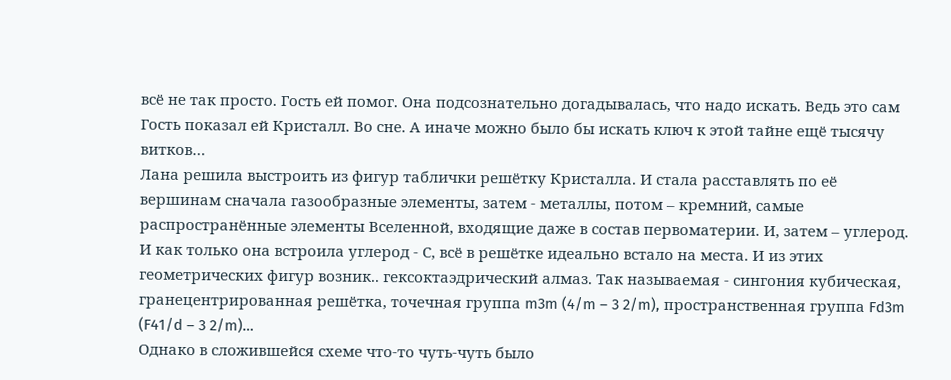всё не так просто. Гость ей помог. Она подсознательно догадывалась, что надо искать. Ведь это сам Гость показал ей Кристалл. Во сне. А иначе можно было бы искать ключ к этой тайне ещё тысячу витков…
Лана решила выстроить из фигур таблички решётку Кристалла. И стала расставлять по её вершинам сначала газообразные элементы, затем - металлы, потом – кремний, самые распространённые элементы Вселенной, входящие даже в состав первоматерии. И, затем – углерод.
И как только она встроила углерод - С, всё в решётке идеально встало на места. И из этих геометрических фигур возник.. гексоктаэдрический алмаз. Так называемая - сингония кубическая, гранецентрированная решётка, точечная группа m3m (4/m – 3 2/m), пространственная группа Fd3m (F41/d – 3 2/m)…
Однако в сложившейся схеме что-то чуть-чуть было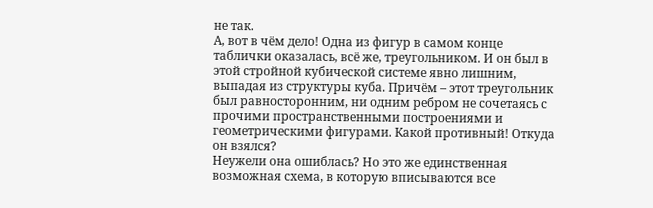не так.
А, вот в чём дело! Одна из фигур в самом конце таблички оказалась, всё же, треугольником. И он был в этой стройной кубической системе явно лишним, выпадая из структуры куба. Причём – этот треугольник был равносторонним, ни одним ребром не сочетаясь с прочими пространственными построениями и геометрическими фигурами. Какой противный! Откуда он взялся?
Неужели она ошиблась? Но это же единственная возможная схема, в которую вписываются все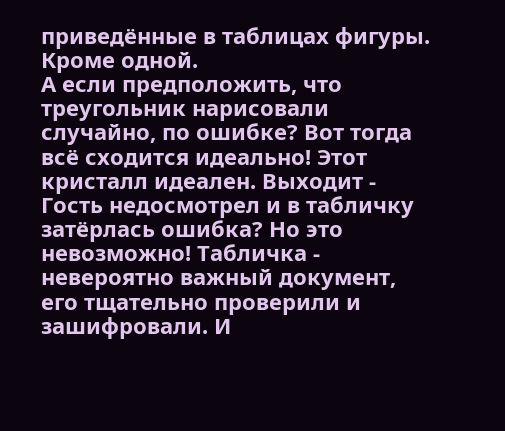приведённые в таблицах фигуры. Кроме одной.
А если предположить, что треугольник нарисовали случайно, по ошибке? Вот тогда всё сходится идеально! Этот кристалл идеален. Выходит - Гость недосмотрел и в табличку затёрлась ошибка? Но это невозможно! Табличка - невероятно важный документ, его тщательно проверили и зашифровали. И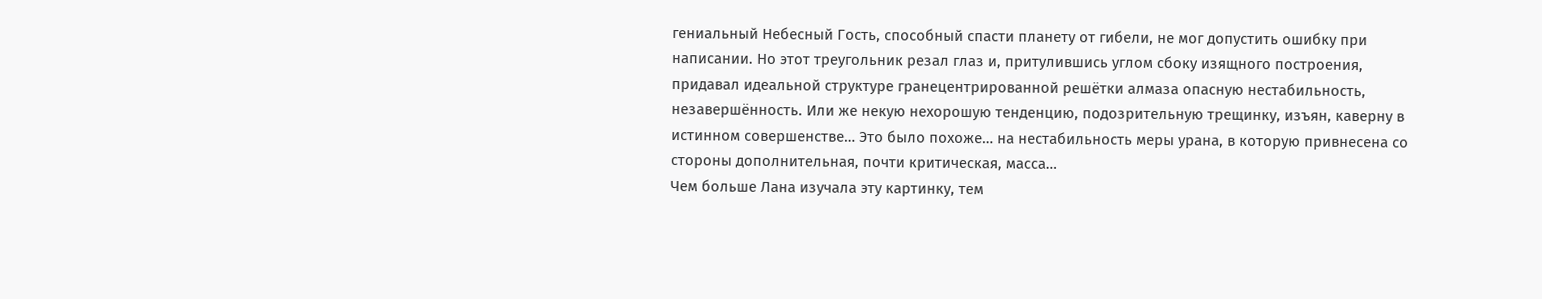гениальный Небесный Гость, способный спасти планету от гибели, не мог допустить ошибку при написании. Но этот треугольник резал глаз и, притулившись углом сбоку изящного построения, придавал идеальной структуре гранецентрированной решётки алмаза опасную нестабильность, незавершённость. Или же некую нехорошую тенденцию, подозрительную трещинку, изъян, каверну в истинном совершенстве… Это было похоже… на нестабильность меры урана, в которую привнесена со стороны дополнительная, почти критическая, масса…
Чем больше Лана изучала эту картинку, тем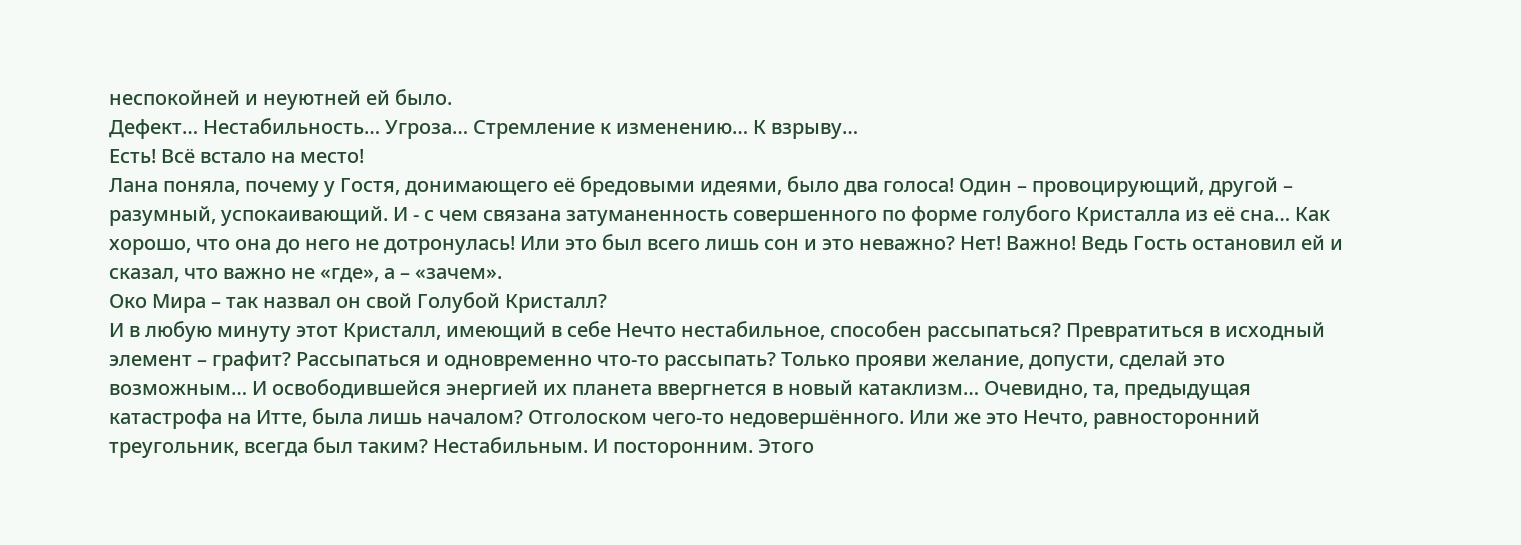неспокойней и неуютней ей было.
Дефект… Нестабильность… Угроза… Стремление к изменению… К взрыву…
Есть! Всё встало на место!
Лана поняла, почему у Гостя, донимающего её бредовыми идеями, было два голоса! Один – провоцирующий, другой – разумный, успокаивающий. И - с чем связана затуманенность совершенного по форме голубого Кристалла из её сна… Как хорошо, что она до него не дотронулась! Или это был всего лишь сон и это неважно? Нет! Важно! Ведь Гость остановил ей и сказал, что важно не «где», а – «зачем».
Око Мира – так назвал он свой Голубой Кристалл?
И в любую минуту этот Кристалл, имеющий в себе Нечто нестабильное, способен рассыпаться? Превратиться в исходный элемент – графит? Рассыпаться и одновременно что-то рассыпать? Только прояви желание, допусти, сделай это возможным… И освободившейся энергией их планета ввергнется в новый катаклизм… Очевидно, та, предыдущая катастрофа на Итте, была лишь началом? Отголоском чего-то недовершённого. Или же это Нечто, равносторонний треугольник, всегда был таким? Нестабильным. И посторонним. Этого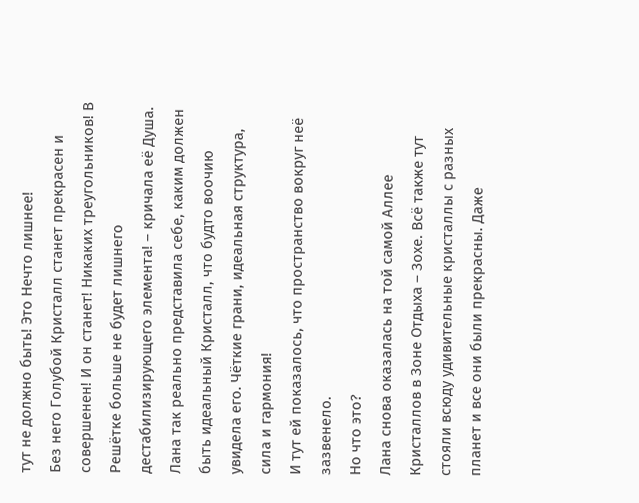тут не должно быть! Это Нечто лишнее!
Без него Голубой Кристалл станет прекрасен и совершенен! И он станет! Никаких треугольников! В Решётке больше не будет лишнего дестабилизирующего элемента! – кричала её Душа. Лана так реально представила себе, каким должен быть идеальный Кристалл, что будто воочию увидела его. Чёткие грани, идеальная структура, сила и гармония!
И тут ей показалось, что пространство вокруг неё зазвенело.
Но что это?
Лана снова оказалась на той самой Аллее Кристаллов в Зоне Отдыха – Зохе. Всё также тут стояли всюду удивительные кристаллы с разных планет и все они были прекрасны. Даже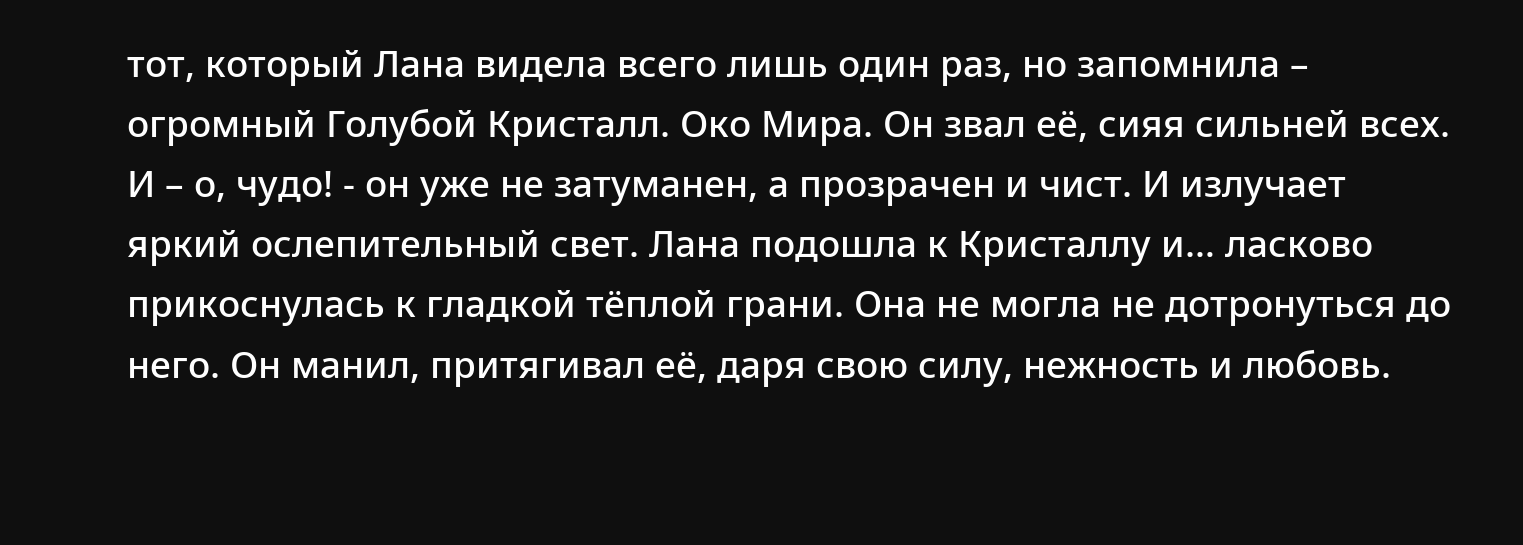тот, который Лана видела всего лишь один раз, но запомнила – огромный Голубой Кристалл. Око Мира. Он звал её, сияя сильней всех. И – о, чудо! - он уже не затуманен, а прозрачен и чист. И излучает яркий ослепительный свет. Лана подошла к Кристаллу и… ласково прикоснулась к гладкой тёплой грани. Она не могла не дотронуться до него. Он манил, притягивал её, даря свою силу, нежность и любовь.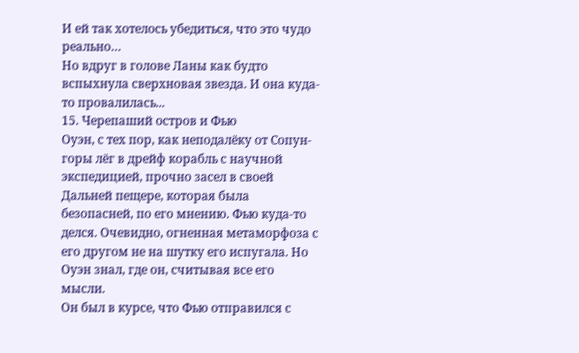И ей так хотелось убедиться, что это чудо реально…
Но вдруг в голове Ланы как будто вспыхнула сверхновая звезда. И она куда-то провалилась...
15. Черепаший остров и Фью
Оуэн, с тех пор, как неподалёку от Сопун-горы лёг в дрейф корабль с научной экспедицией, прочно засел в своей Дальней пещере, которая была безопасней, по его мнению. Фью куда-то делся. Очевидно, огненная метаморфоза с его другом не на шутку его испугала. Но Оуэн знал, где он, считывая все его мысли.
Он был в курсе, что Фью отправился с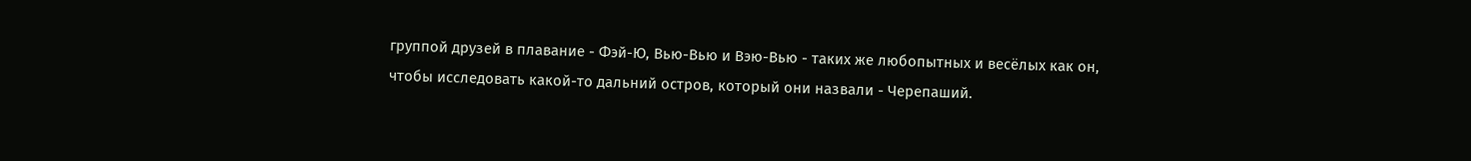группой друзей в плавание - Фэй-Ю, Вью-Вью и Вэю-Вью - таких же любопытных и весёлых как он, чтобы исследовать какой-то дальний остров, который они назвали - Черепаший.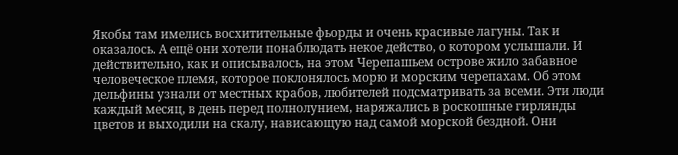Якобы там имелись восхитительные фьорды и очень красивые лагуны. Так и оказалось. А ещё они хотели понаблюдать некое действо, о котором услышали. И действительно, как и описывалось, на этом Черепашьем острове жило забавное человеческое племя, которое поклонялось морю и морским черепахам. Об этом дельфины узнали от местных крабов, любителей подсматривать за всеми. Эти люди каждый месяц, в день перед полнолунием, наряжались в роскошные гирлянды цветов и выходили на скалу, нависающую над самой морской бездной. Они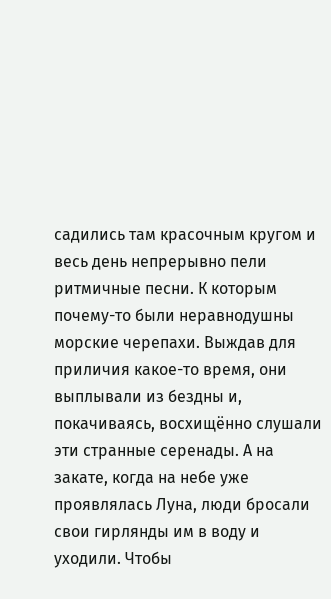садились там красочным кругом и весь день непрерывно пели ритмичные песни. К которым почему-то были неравнодушны морские черепахи. Выждав для приличия какое-то время, они выплывали из бездны и, покачиваясь, восхищённо слушали эти странные серенады. А на закате, когда на небе уже проявлялась Луна, люди бросали свои гирлянды им в воду и уходили. Чтобы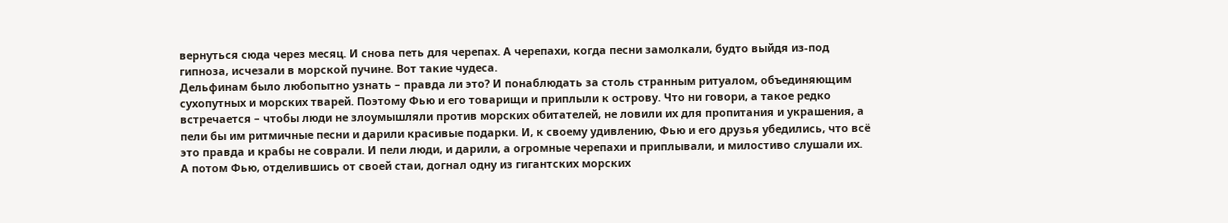вернуться сюда через месяц. И снова петь для черепах. А черепахи, когда песни замолкали, будто выйдя из-под гипноза, исчезали в морской пучине. Вот такие чудеса.
Дельфинам было любопытно узнать – правда ли это? И понаблюдать за столь странным ритуалом, объединяющим сухопутных и морских тварей. Поэтому Фью и его товарищи и приплыли к острову. Что ни говори, а такое редко встречается – чтобы люди не злоумышляли против морских обитателей, не ловили их для пропитания и украшения, а пели бы им ритмичные песни и дарили красивые подарки. И, к своему удивлению, Фью и его друзья убедились, что всё это правда и крабы не соврали. И пели люди, и дарили, а огромные черепахи и приплывали, и милостиво слушали их.
А потом Фью, отделившись от своей стаи, догнал одну из гигантских морских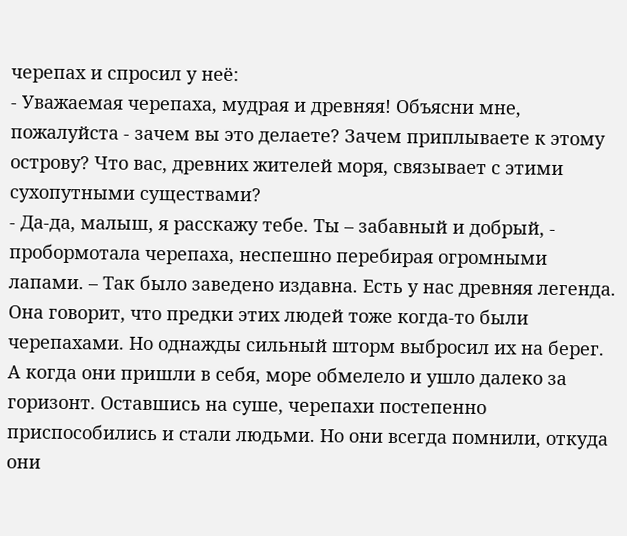черепах и спросил у неё:
- Уважаемая черепаха, мудрая и древняя! Объясни мне, пожалуйста - зачем вы это делаете? Зачем приплываете к этому острову? Что вас, древних жителей моря, связывает с этими сухопутными существами?
- Да-да, малыш, я расскажу тебе. Ты – забавный и добрый, - пробормотала черепаха, неспешно перебирая огромными лапами. – Так было заведено издавна. Есть у нас древняя легенда. Она говорит, что предки этих людей тоже когда-то были черепахами. Но однажды сильный шторм выбросил их на берег. А когда они пришли в себя, море обмелело и ушло далеко за горизонт. Оставшись на суше, черепахи постепенно приспособились и стали людьми. Но они всегда помнили, откуда они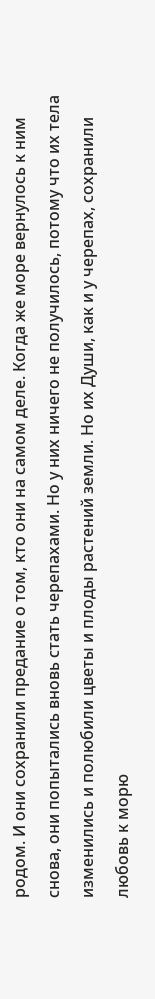родом. И они сохранили предание о том, кто они на самом деле. Когда же море вернулось к ним снова, они попытались вновь стать черепахами. Но у них ничего не получилось, потому что их тела изменились и полюбили цветы и плоды растений земли. Но их Души, как и у черепах, сохранили любовь к морю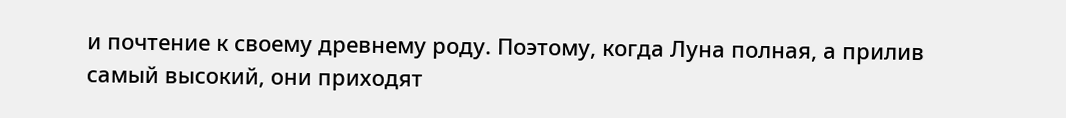и почтение к своему древнему роду. Поэтому, когда Луна полная, а прилив самый высокий, они приходят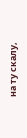на ту скалу,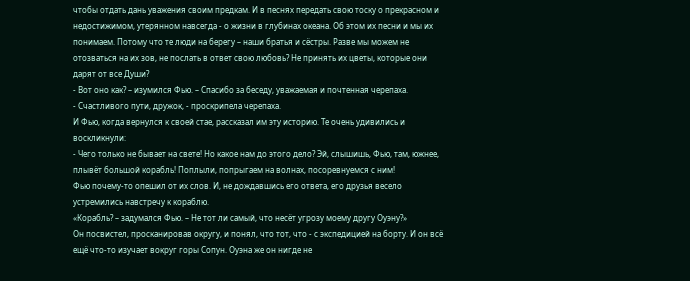чтобы отдать дань уважения своим предкам. И в песнях передать свою тоску о прекрасном и недостижимом, утерянном навсегда - о жизни в глубинах океана. Об этом их песни и мы их понимаем. Потому что те люди на берегу – наши братья и сёстры. Разве мы можем не отозваться на их зов, не послать в ответ свою любовь? Не принять их цветы, которые они дарят от все Души?
- Вот оно как? – изумился Фью. – Спасибо за беседу, уважаемая и почтенная черепаха.
- Счастливого пути, дружок, - проскрипела черепаха.
И Фью, когда вернулся к своей стае, рассказал им эту историю. Те очень удивились и воскликнули:
- Чего только не бывает на свете! Но какое нам до этого дело? Эй, слышишь, Фью, там, южнее, плывёт большой корабль! Поплыли, попрыгаем на волнах, посоревнуемся с ним!
Фью почему-то опешил от их слов. И, не дождавшись его ответа, его друзья весело устремились навстречу к кораблю.
«Корабль? – задумался Фью. – Не тот ли самый, что несёт угрозу моему другу Оуэну?»
Он посвистел, просканировав округу, и понял, что тот, что - с экспедицией на борту. И он всё ещё что-то изучает вокруг горы Сопун. Оуэна же он нигде не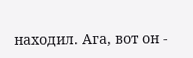находил. Ага, вот он -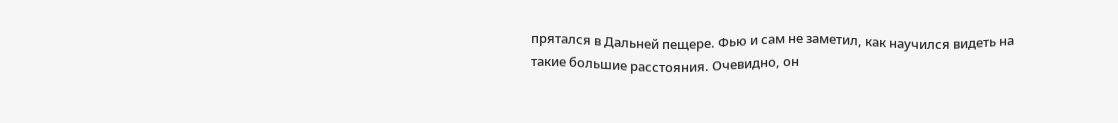прятался в Дальней пещере. Фью и сам не заметил, как научился видеть на такие большие расстояния. Очевидно, он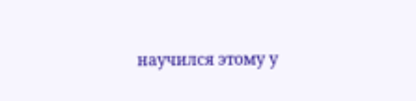научился этому у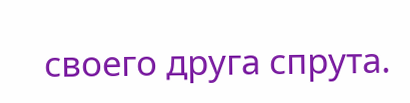своего друга спрута.